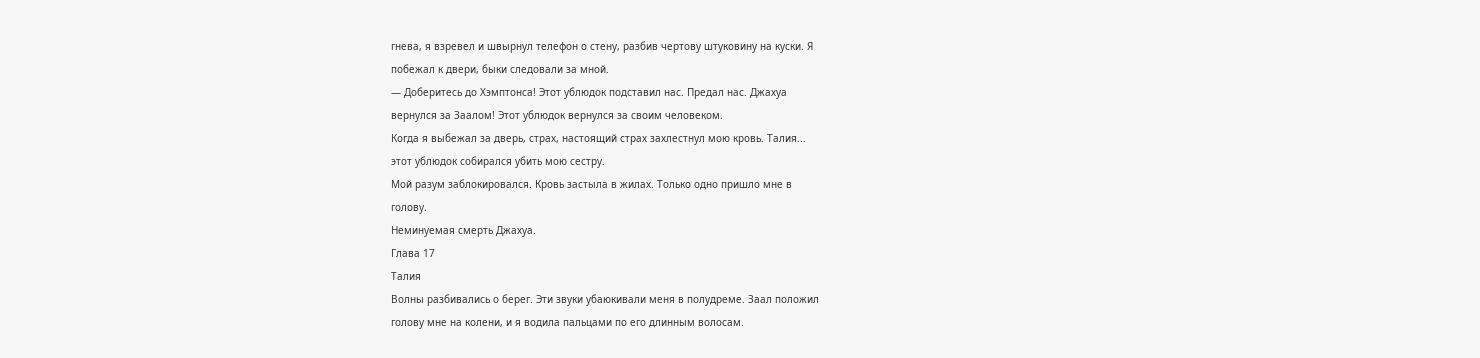гнева, я взревел и швырнул телефон о стену, разбив чертову штуковину на куски. Я
побежал к двери, быки следовали за мной.
— Доберитесь до Хэмптонса! Этот ублюдок подставил нас. Предал нас. Джахуа
вернулся за Заалом! Этот ублюдок вернулся за своим человеком.
Когда я выбежал за дверь, страх, настоящий страх захлестнул мою кровь. Талия...
этот ублюдок собирался убить мою сестру.
Мой разум заблокировался. Кровь застыла в жилах. Только одно пришло мне в
голову.
Неминуемая смерть Джахуа.
Глава 17
Талия
Волны разбивались о берег. Эти звуки убаюкивали меня в полудреме. Заал положил
голову мне на колени, и я водила пальцами по его длинным волосам.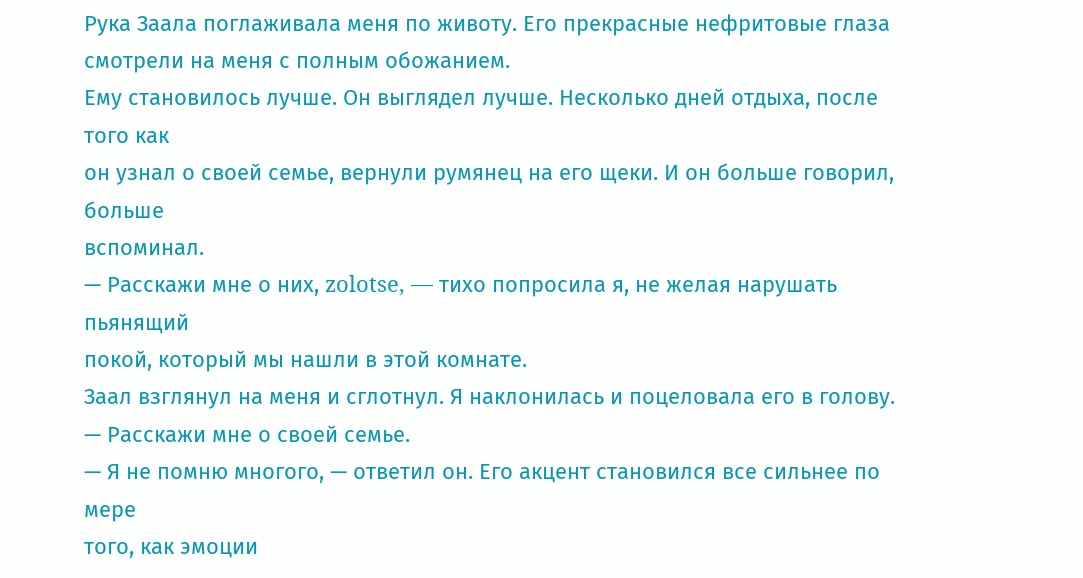Рука Заала поглаживала меня по животу. Его прекрасные нефритовые глаза
смотрели на меня с полным обожанием.
Ему становилось лучше. Он выглядел лучше. Несколько дней отдыха, после того как
он узнал о своей семье, вернули румянец на его щеки. И он больше говорил, больше
вспоминал.
— Расскажи мне о них, zolotse, — тихо попросила я, не желая нарушать пьянящий
покой, который мы нашли в этой комнате.
Заал взглянул на меня и сглотнул. Я наклонилась и поцеловала его в голову.
— Расскажи мне о своей семье.
— Я не помню многого, — ответил он. Его акцент становился все сильнее по мере
того, как эмоции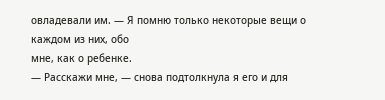овладевали им. — Я помню только некоторые вещи о каждом из них, обо
мне, как о ребенке.
— Расскажи мне, — снова подтолкнула я его и для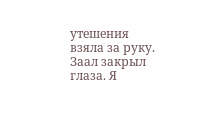утешения взяла за руку.
Заал закрыл глаза. Я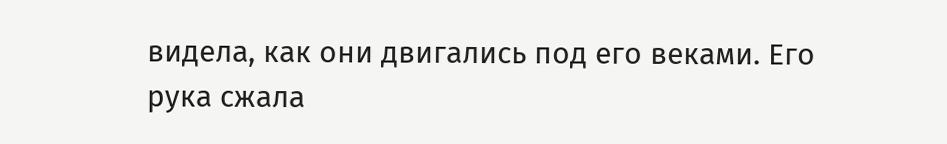видела, как они двигались под его веками. Его рука сжала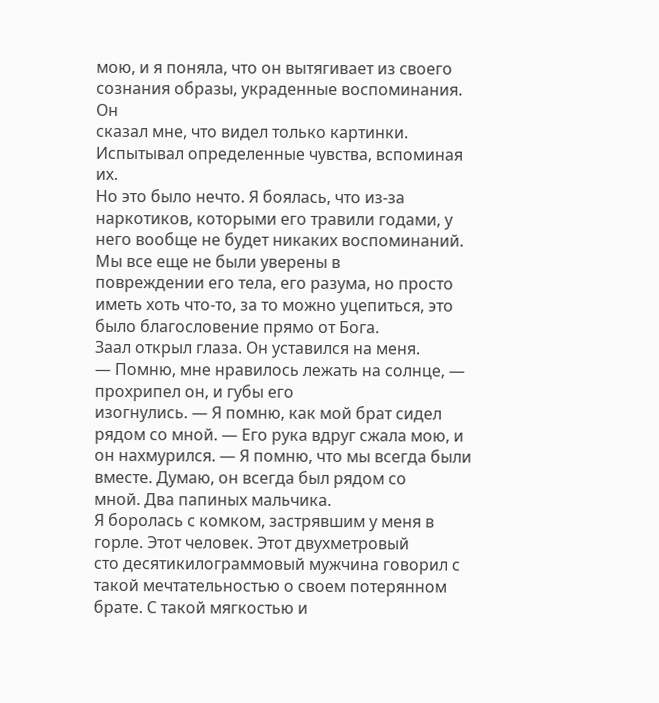мою, и я поняла, что он вытягивает из своего сознания образы, украденные воспоминания. Он
сказал мне, что видел только картинки. Испытывал определенные чувства, вспоминая их.
Но это было нечто. Я боялась, что из-за наркотиков, которыми его травили годами, у
него вообще не будет никаких воспоминаний. Мы все еще не были уверены в
повреждении его тела, его разума, но просто иметь хоть что-то, за то можно уцепиться, это было благословение прямо от Бога.
Заал открыл глаза. Он уставился на меня.
— Помню, мне нравилось лежать на солнце, — прохрипел он, и губы его
изогнулись. — Я помню, как мой брат сидел рядом со мной. — Его рука вдруг сжала мою, и он нахмурился. — Я помню, что мы всегда были вместе. Думаю, он всегда был рядом со
мной. Два папиных мальчика.
Я боролась с комком, застрявшим у меня в горле. Этот человек. Этот двухметровый
сто десятикилограммовый мужчина говорил с такой мечтательностью о своем потерянном
брате. С такой мягкостью и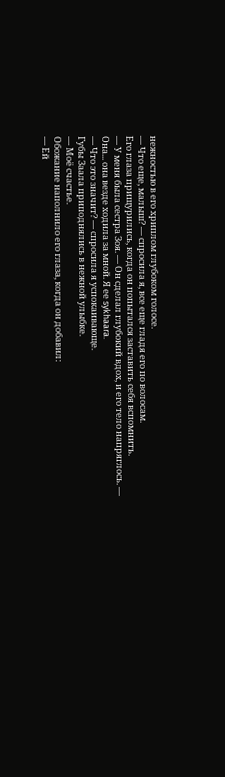нежностью в его хриплом глубоком голосе.
— Что еще, малыш? — спросила я, все еще гладя его по волосам.
Его глаза прищурились, когда он попытался заставить себя вспомнить.
— У меня была сестра Зоя. — Он сделал глубокий вдох, и его тело напряглось. —
Она... она везде ходила за мной. Я ее sykhaara.
— Что это значит? — спросила я успокаивающе.
Губы Заала приподнялись в нежной улыбке.
— Моё счастье.
Обожание наполнило его глаза, когда он добавил:
— Ей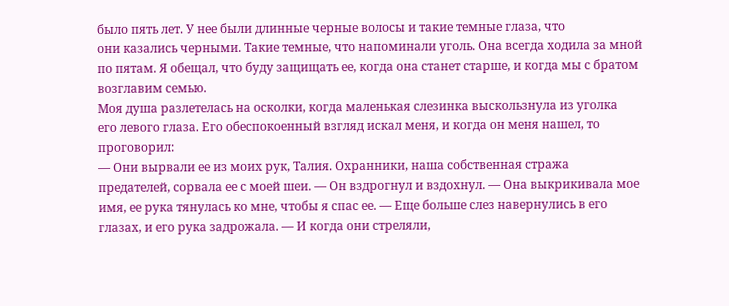было пять лет. У нее были длинные черные волосы и такие темные глаза, что
они казались черными. Такие темные, что напоминали уголь. Она всегда ходила за мной
по пятам. Я обещал, что буду защищать ее, когда она станет старше, и когда мы с братом
возглавим семью.
Моя душа разлетелась на осколки, когда маленькая слезинка выскользнула из уголка
его левого глаза. Его обеспокоенный взгляд искал меня, и когда он меня нашел, то
проговорил:
— Они вырвали ее из моих рук, Талия. Охранники, наша собственная стража
предателей, сорвала ее с моей шеи. — Он вздрогнул и вздохнул. — Она выкрикивала мое
имя, ее рука тянулась ко мне, чтобы я спас ее. — Еще больше слез навернулись в его
глазах, и его рука задрожала. — И когда они стреляли,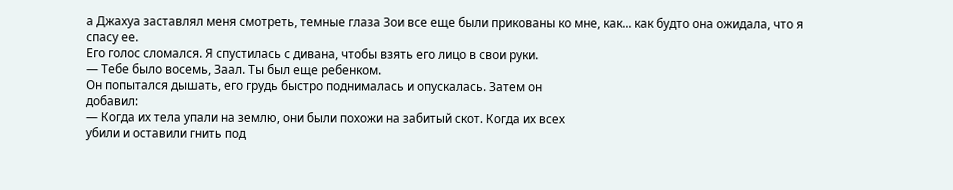а Джахуа заставлял меня смотреть, темные глаза Зои все еще были прикованы ко мне, как... как будто она ожидала, что я
спасу ее.
Его голос сломался. Я спустилась с дивана, чтобы взять его лицо в свои руки.
— Тебе было восемь, Заал. Ты был еще ребенком.
Он попытался дышать, его грудь быстро поднималась и опускалась. Затем он
добавил:
— Когда их тела упали на землю, они были похожи на забитый скот. Когда их всех
убили и оставили гнить под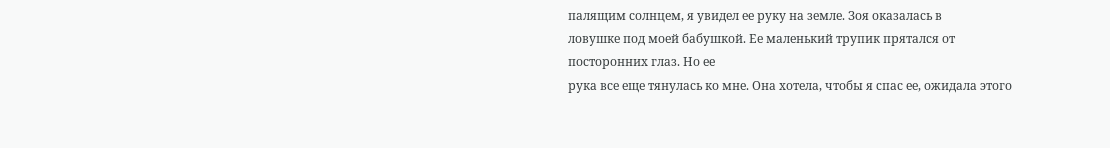палящим солнцем, я увидел ее руку на земле. Зоя оказалась в
ловушке под моей бабушкой. Ее маленький трупик прятался от посторонних глаз. Но ее
рука все еще тянулась ко мне. Она хотела, чтобы я спас ее, ожидала этого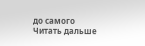до самого
Читать дальше